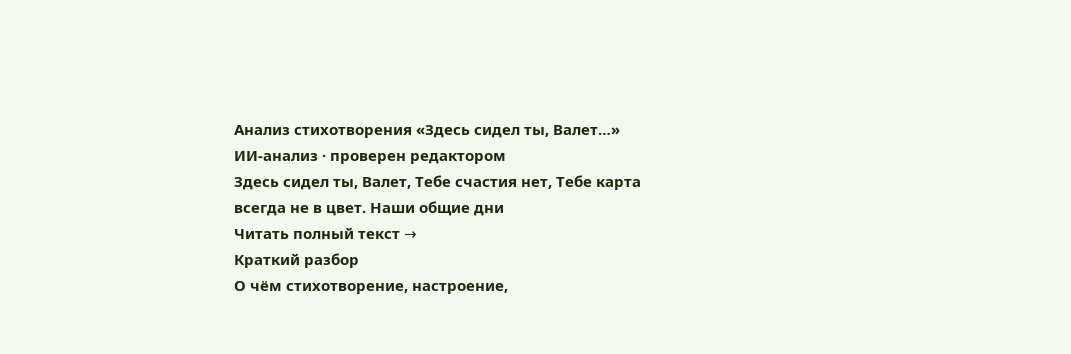Анализ стихотворения «Здесь сидел ты, Валет…»
ИИ-анализ · проверен редактором
Здесь сидел ты, Валет, Тебе счастия нет, Тебе карта всегда не в цвет. Наши общие дни
Читать полный текст →
Краткий разбор
О чём стихотворение, настроение,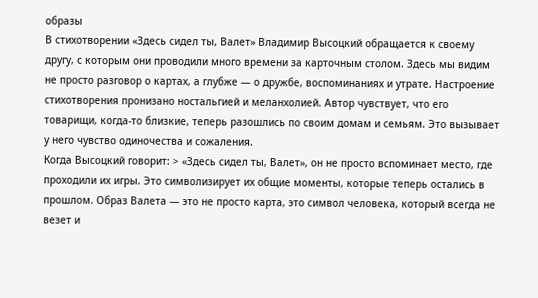образы
В стихотворении «Здесь сидел ты, Валет» Владимир Высоцкий обращается к своему другу, с которым они проводили много времени за карточным столом. Здесь мы видим не просто разговор о картах, а глубже — о дружбе, воспоминаниях и утрате. Настроение стихотворения пронизано ностальгией и меланхолией. Автор чувствует, что его товарищи, когда-то близкие, теперь разошлись по своим домам и семьям. Это вызывает у него чувство одиночества и сожаления.
Когда Высоцкий говорит: > «Здесь сидел ты, Валет», он не просто вспоминает место, где проходили их игры. Это символизирует их общие моменты, которые теперь остались в прошлом. Образ Валета — это не просто карта, это символ человека, который всегда не везет и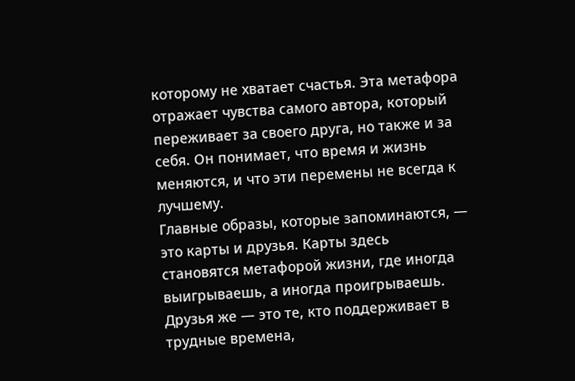которому не хватает счастья. Эта метафора отражает чувства самого автора, который переживает за своего друга, но также и за себя. Он понимает, что время и жизнь меняются, и что эти перемены не всегда к лучшему.
Главные образы, которые запоминаются, — это карты и друзья. Карты здесь становятся метафорой жизни, где иногда выигрываешь, а иногда проигрываешь. Друзья же — это те, кто поддерживает в трудные времена,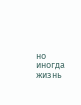но иногда жизнь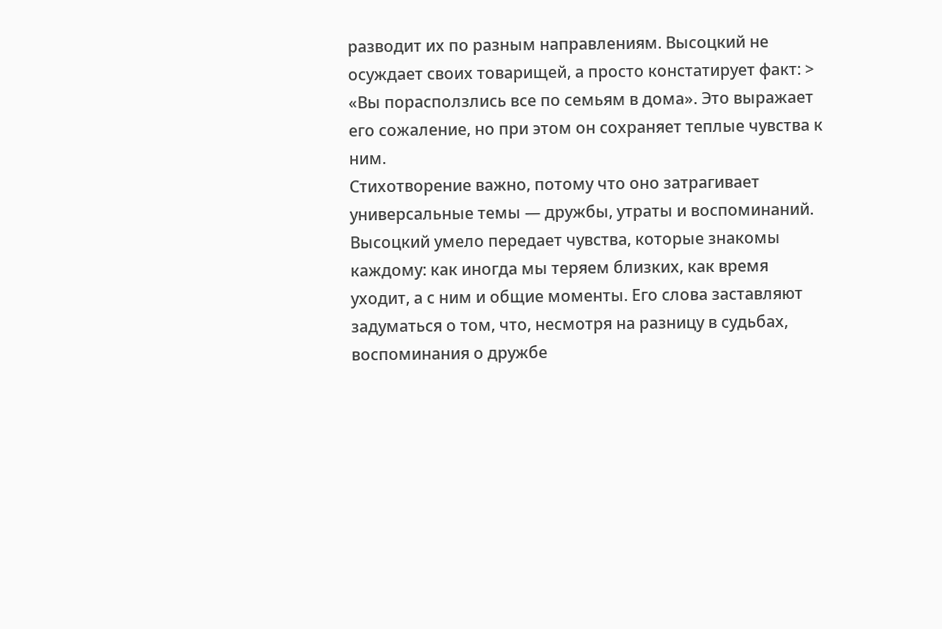разводит их по разным направлениям. Высоцкий не осуждает своих товарищей, а просто констатирует факт: > «Вы порасползлись все по семьям в дома». Это выражает его сожаление, но при этом он сохраняет теплые чувства к ним.
Стихотворение важно, потому что оно затрагивает универсальные темы — дружбы, утраты и воспоминаний. Высоцкий умело передает чувства, которые знакомы каждому: как иногда мы теряем близких, как время уходит, а с ним и общие моменты. Его слова заставляют задуматься о том, что, несмотря на разницу в судьбах, воспоминания о дружбе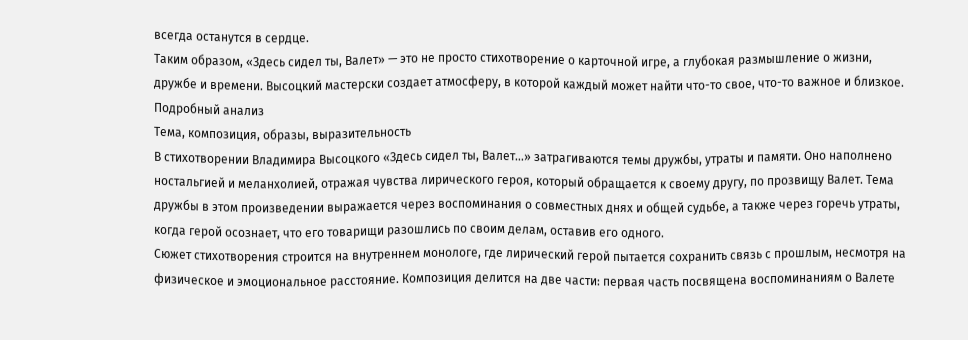всегда останутся в сердце.
Таким образом, «Здесь сидел ты, Валет» — это не просто стихотворение о карточной игре, а глубокая размышление о жизни, дружбе и времени. Высоцкий мастерски создает атмосферу, в которой каждый может найти что-то свое, что-то важное и близкое.
Подробный анализ
Тема, композиция, образы, выразительность
В стихотворении Владимира Высоцкого «Здесь сидел ты, Валет…» затрагиваются темы дружбы, утраты и памяти. Оно наполнено ностальгией и меланхолией, отражая чувства лирического героя, который обращается к своему другу, по прозвищу Валет. Тема дружбы в этом произведении выражается через воспоминания о совместных днях и общей судьбе, а также через горечь утраты, когда герой осознает, что его товарищи разошлись по своим делам, оставив его одного.
Сюжет стихотворения строится на внутреннем монологе, где лирический герой пытается сохранить связь с прошлым, несмотря на физическое и эмоциональное расстояние. Композиция делится на две части: первая часть посвящена воспоминаниям о Валете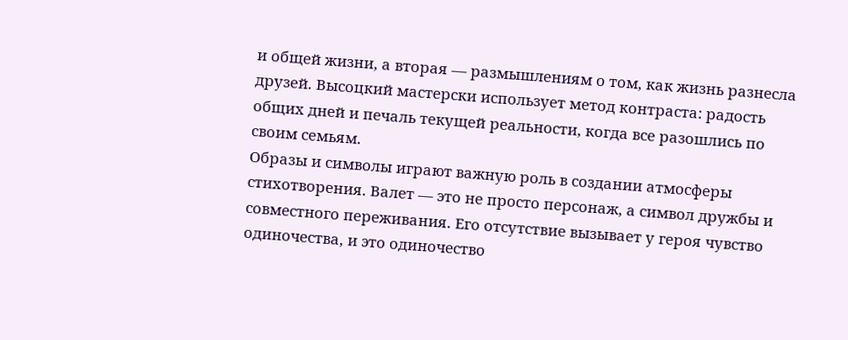и общей жизни, а вторая — размышлениям о том, как жизнь разнесла друзей. Высоцкий мастерски использует метод контраста: радость общих дней и печаль текущей реальности, когда все разошлись по своим семьям.
Образы и символы играют важную роль в создании атмосферы стихотворения. Валет — это не просто персонаж, а символ дружбы и совместного переживания. Его отсутствие вызывает у героя чувство одиночества, и это одиночество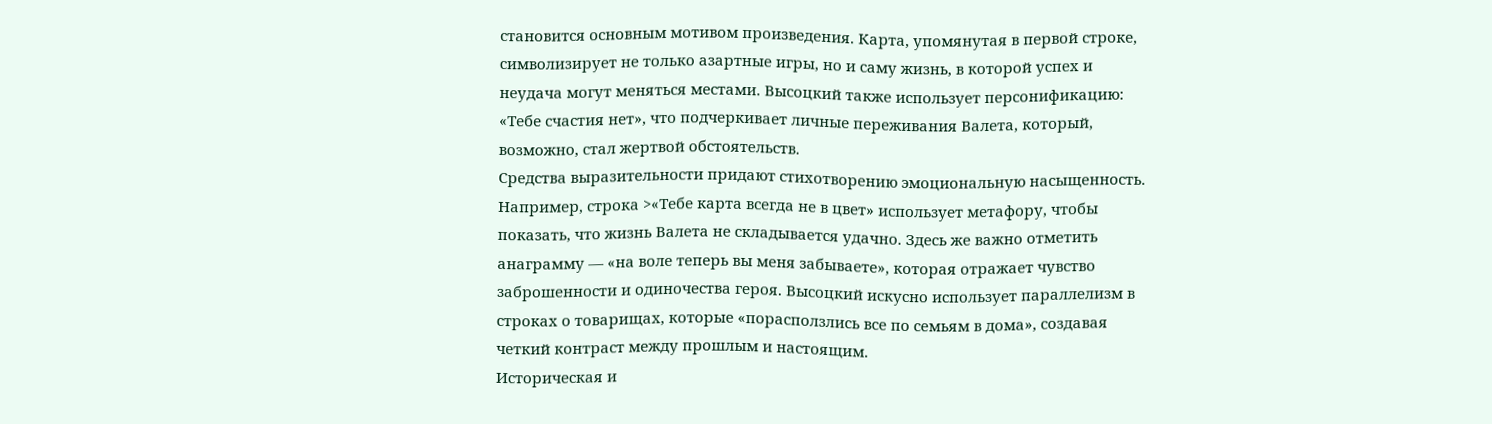становится основным мотивом произведения. Карта, упомянутая в первой строке, символизирует не только азартные игры, но и саму жизнь, в которой успех и неудача могут меняться местами. Высоцкий также использует персонификацию: «Тебе счастия нет», что подчеркивает личные переживания Валета, который, возможно, стал жертвой обстоятельств.
Средства выразительности придают стихотворению эмоциональную насыщенность. Например, строка >«Тебе карта всегда не в цвет» использует метафору, чтобы показать, что жизнь Валета не складывается удачно. Здесь же важно отметить анаграмму — «на воле теперь вы меня забываете», которая отражает чувство заброшенности и одиночества героя. Высоцкий искусно использует параллелизм в строках о товарищах, которые «порасползлись все по семьям в дома», создавая четкий контраст между прошлым и настоящим.
Историческая и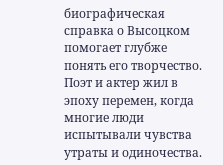биографическая справка о Высоцком помогает глубже понять его творчество. Поэт и актер жил в эпоху перемен, когда многие люди испытывали чувства утраты и одиночества.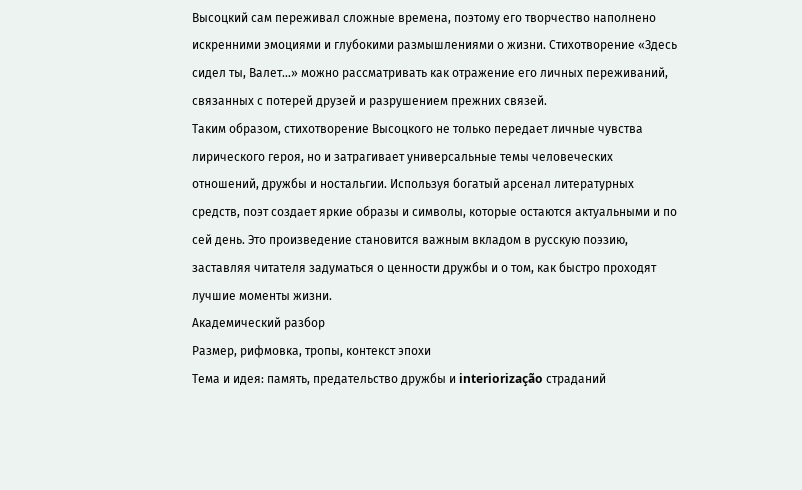Высоцкий сам переживал сложные времена, поэтому его творчество наполнено искренними эмоциями и глубокими размышлениями о жизни. Стихотворение «Здесь сидел ты, Валет…» можно рассматривать как отражение его личных переживаний, связанных с потерей друзей и разрушением прежних связей.
Таким образом, стихотворение Высоцкого не только передает личные чувства лирического героя, но и затрагивает универсальные темы человеческих отношений, дружбы и ностальгии. Используя богатый арсенал литературных средств, поэт создает яркие образы и символы, которые остаются актуальными и по сей день. Это произведение становится важным вкладом в русскую поэзию, заставляя читателя задуматься о ценности дружбы и о том, как быстро проходят лучшие моменты жизни.
Академический разбор
Размер, рифмовка, тропы, контекст эпохи
Тема и идея: память, предательство дружбы и interiorização страданий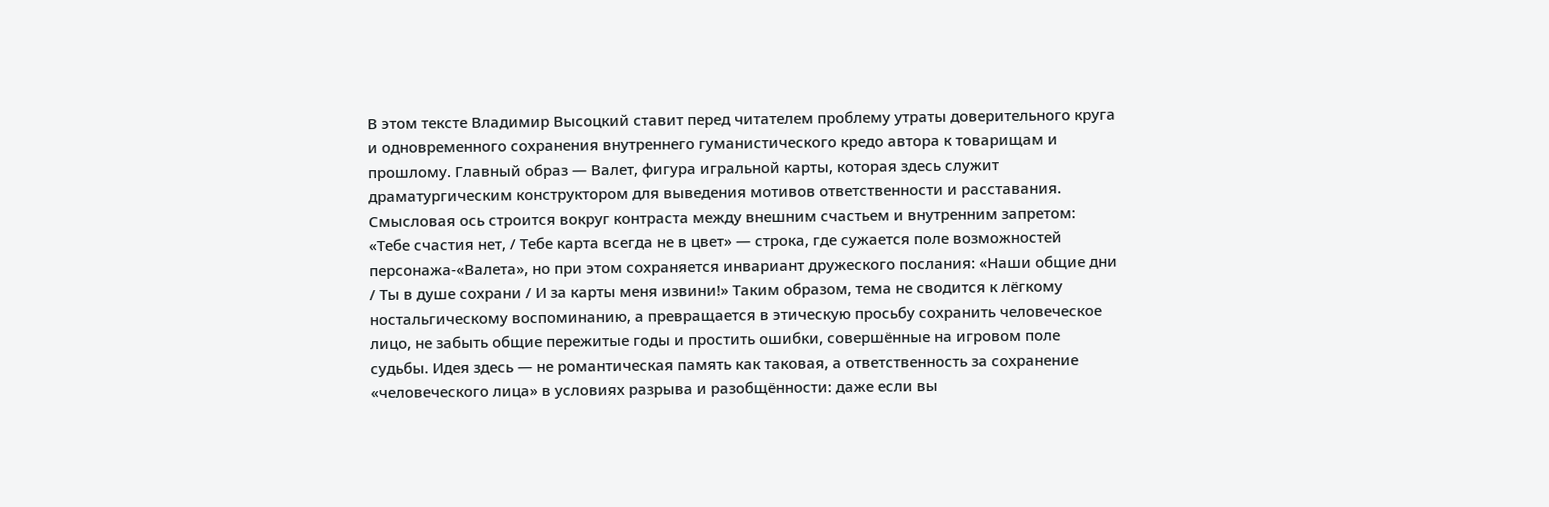В этом тексте Владимир Высоцкий ставит перед читателем проблему утраты доверительного круга и одновременного сохранения внутреннего гуманистического кредо автора к товарищам и прошлому. Главный образ — Валет, фигура игральной карты, которая здесь служит драматургическим конструктором для выведения мотивов ответственности и расставания. Смысловая ось строится вокруг контраста между внешним счастьем и внутренним запретом: «Тебе счастия нет, / Тебе карта всегда не в цвет» — строка, где сужается поле возможностей персонажа-«Валета», но при этом сохраняется инвариант дружеского послания: «Наши общие дни / Ты в душе сохрани / И за карты меня извини!» Таким образом, тема не сводится к лёгкому ностальгическому воспоминанию, а превращается в этическую просьбу сохранить человеческое лицо, не забыть общие пережитые годы и простить ошибки, совершённые на игровом поле судьбы. Идея здесь — не романтическая память как таковая, а ответственность за сохранение «человеческого лица» в условиях разрыва и разобщённости: даже если вы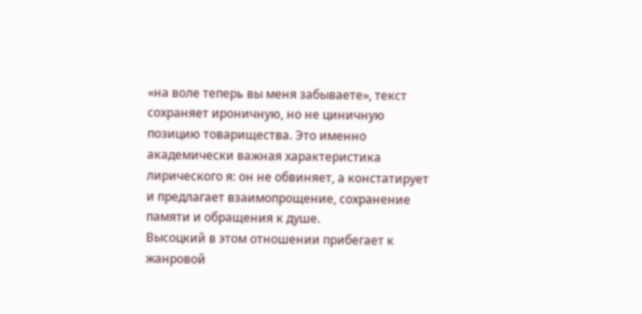«на воле теперь вы меня забываете», текст сохраняет ироничную, но не циничную позицию товарищества. Это именно академически важная характеристика лирического я: он не обвиняет, а констатирует и предлагает взаимопрощение, сохранение памяти и обращения к душе.
Высоцкий в этом отношении прибегает к жанровой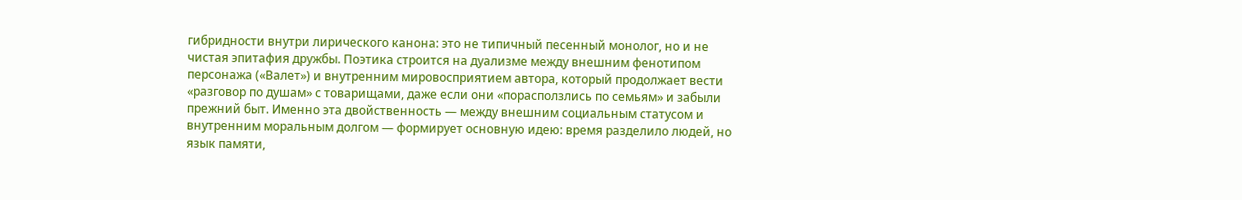гибридности внутри лирического канона: это не типичный песенный монолог, но и не чистая эпитафия дружбы. Поэтика строится на дуализме между внешним фенотипом персонажа («Валет») и внутренним мировосприятием автора, который продолжает вести «разговор по душам» с товарищами, даже если они «порасползлись по семьям» и забыли прежний быт. Именно эта двойственность — между внешним социальным статусом и внутренним моральным долгом — формирует основную идею: время разделило людей, но язык памяти,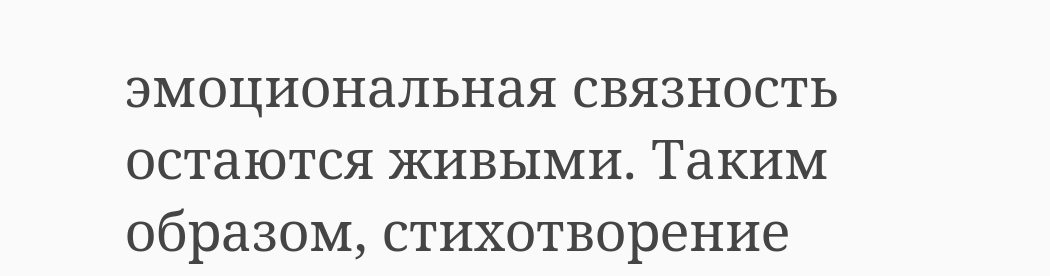эмоциональная связность остаются живыми. Таким образом, стихотворение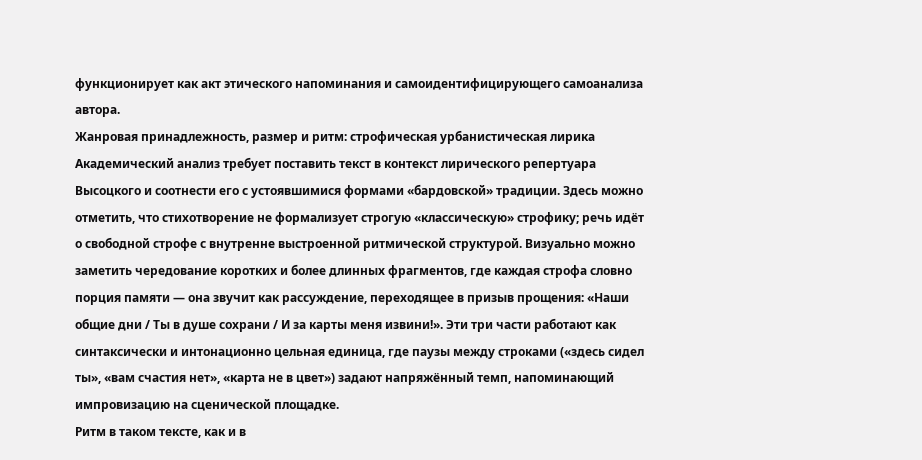функционирует как акт этического напоминания и самоидентифицирующего самоанализа автора.
Жанровая принадлежность, размер и ритм: строфическая урбанистическая лирика
Академический анализ требует поставить текст в контекст лирического репертуара Высоцкого и соотнести его с устоявшимися формами «бардовской» традиции. Здесь можно отметить, что стихотворение не формализует строгую «классическую» строфику; речь идёт о свободной строфе с внутренне выстроенной ритмической структурой. Визуально можно заметить чередование коротких и более длинных фрагментов, где каждая строфа словно порция памяти — она звучит как рассуждение, переходящее в призыв прощения: «Наши общие дни / Ты в душе сохрани / И за карты меня извини!». Эти три части работают как синтаксически и интонационно цельная единица, где паузы между строками («здесь сидел ты», «вам счастия нет», «карта не в цвет») задают напряжённый темп, напоминающий импровизацию на сценической площадке.
Ритм в таком тексте, как и в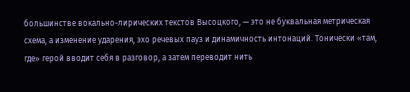большинстве вокально-лирических текстов Высоцкого, — это не буквальная метрическая схема, а изменение ударения, эхо речевых пауз и динамичность интонаций. Тонически «там, где» герой вводит себя в разговор, а затем переводит нить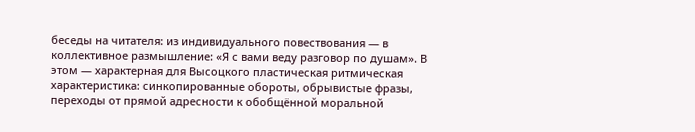беседы на читателя: из индивидуального повествования — в коллективное размышление: «Я с вами веду разговор по душам». В этом — характерная для Высоцкого пластическая ритмическая характеристика: синкопированные обороты, обрывистые фразы, переходы от прямой адресности к обобщённой моральной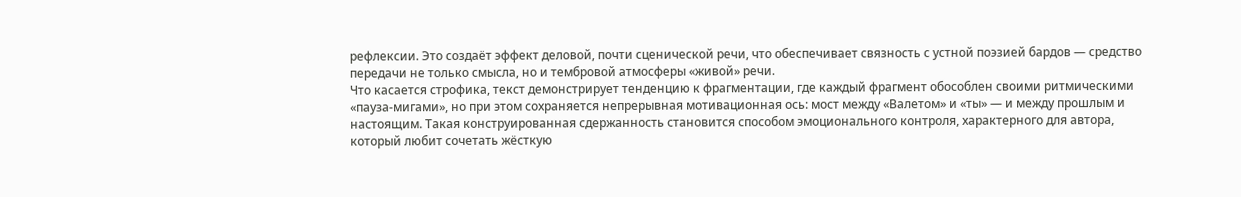рефлексии. Это создаёт эффект деловой, почти сценической речи, что обеспечивает связность с устной поэзией бардов — средство передачи не только смысла, но и тембровой атмосферы «живой» речи.
Что касается строфика, текст демонстрирует тенденцию к фрагментации, где каждый фрагмент обособлен своими ритмическими «пауза-мигами», но при этом сохраняется непрерывная мотивационная ось: мост между «Валетом» и «ты» — и между прошлым и настоящим. Такая конструированная сдержанность становится способом эмоционального контроля, характерного для автора, который любит сочетать жёсткую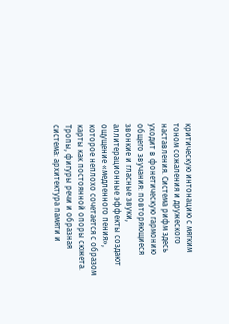критическую интонацию с мягким тоном сожаления и дружеского наставления. Система рифм здесь уходит в фонетическую гармонию общего звучания: повторяющиеся звонкие и гласные звуки, аллитерационные эффекты создают ощущение «медленного пения», которое неплохо сочетается с образом карты как постоянной опоры сюжета.
Тропы, фигуры речи и образная система: архитектура памяти и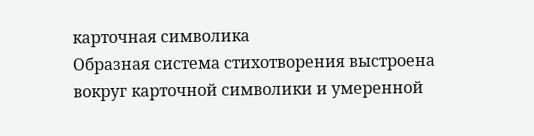карточная символика
Образная система стихотворения выстроена вокруг карточной символики и умеренной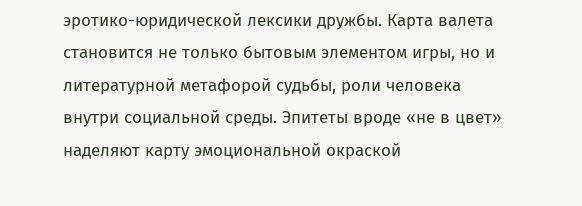эротико-юридической лексики дружбы. Карта валета становится не только бытовым элементом игры, но и литературной метафорой судьбы, роли человека внутри социальной среды. Эпитеты вроде «не в цвет» наделяют карту эмоциональной окраской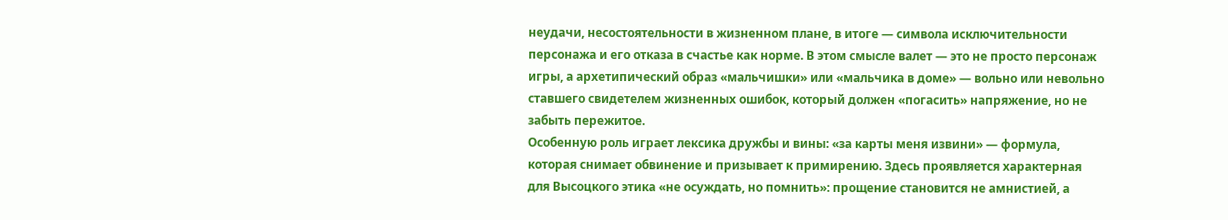неудачи, несостоятельности в жизненном плане, в итоге — символа исключительности персонажа и его отказа в счастье как норме. В этом смысле валет — это не просто персонаж игры, а архетипический образ «мальчишки» или «мальчика в доме» — вольно или невольно ставшего свидетелем жизненных ошибок, который должен «погасить» напряжение, но не забыть пережитое.
Особенную роль играет лексика дружбы и вины: «за карты меня извини» — формула, которая снимает обвинение и призывает к примирению. Здесь проявляется характерная для Высоцкого этика «не осуждать, но помнить»: прощение становится не амнистией, а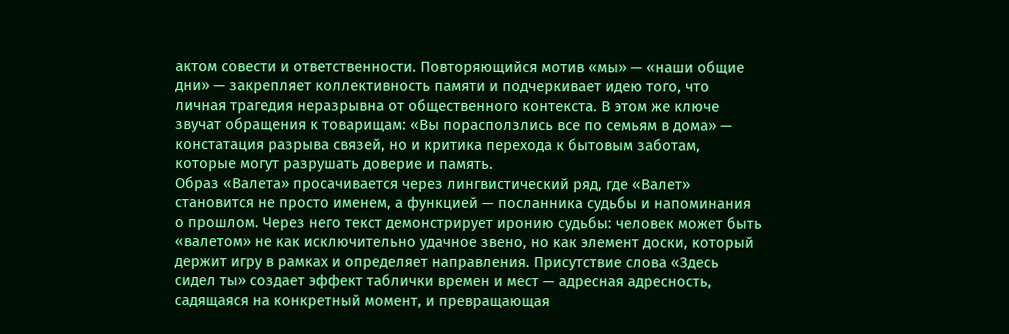актом совести и ответственности. Повторяющийся мотив «мы» — «наши общие дни» — закрепляет коллективность памяти и подчеркивает идею того, что личная трагедия неразрывна от общественного контекста. В этом же ключе звучат обращения к товарищам: «Вы порасползлись все по семьям в дома» — констатация разрыва связей, но и критика перехода к бытовым заботам, которые могут разрушать доверие и память.
Образ «Валета» просачивается через лингвистический ряд, где «Валет» становится не просто именем, а функцией — посланника судьбы и напоминания о прошлом. Через него текст демонстрирует иронию судьбы: человек может быть «валетом» не как исключительно удачное звено, но как элемент доски, который держит игру в рамках и определяет направления. Присутствие слова «Здесь сидел ты» создает эффект таблички времен и мест — адресная адресность, садящаяся на конкретный момент, и превращающая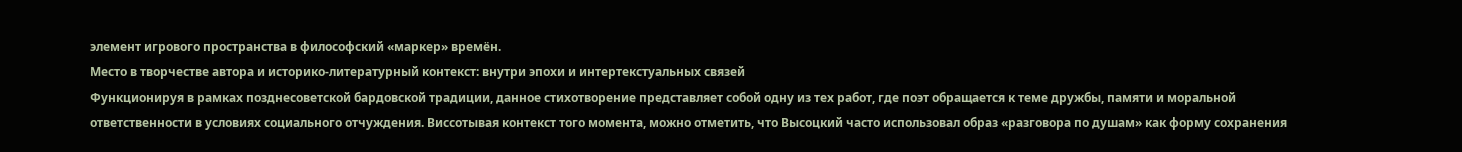элемент игрового пространства в философский «маркер» времён.
Место в творчестве автора и историко-литературный контекст: внутри эпохи и интертекстуальных связей
Функционируя в рамках позднесоветской бардовской традиции, данное стихотворение представляет собой одну из тех работ, где поэт обращается к теме дружбы, памяти и моральной ответственности в условиях социального отчуждения. Виссотывая контекст того момента, можно отметить, что Высоцкий часто использовал образ «разговора по душам» как форму сохранения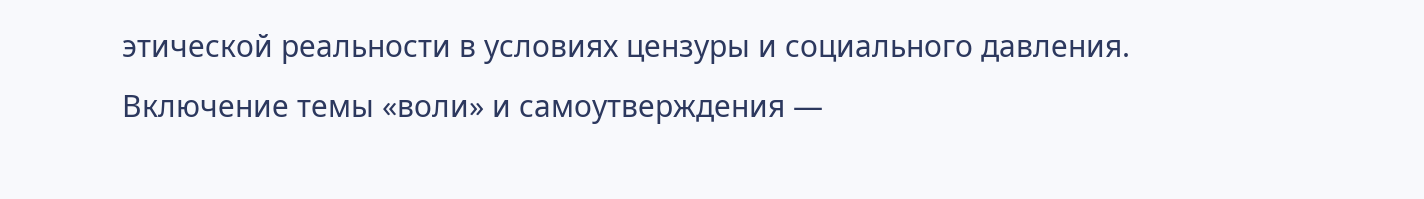этической реальности в условиях цензуры и социального давления. Включение темы «воли» и самоутверждения —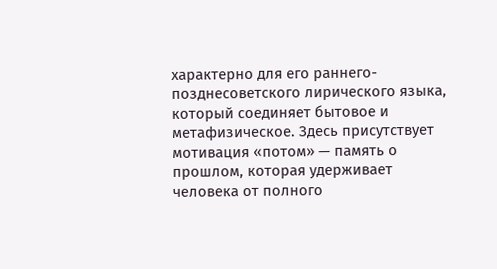характерно для его раннего-позднесоветского лирического языка, который соединяет бытовое и метафизическое. Здесь присутствует мотивация «потом» — память о прошлом, которая удерживает человека от полного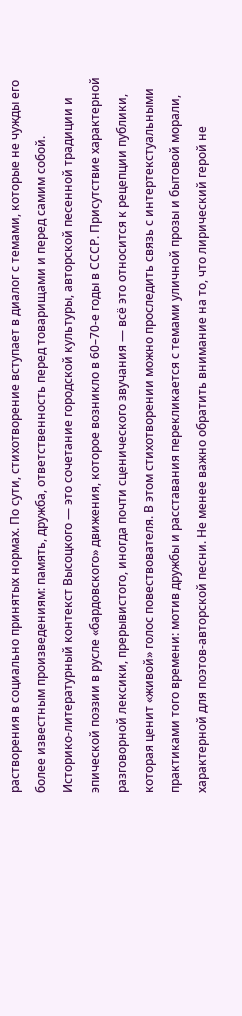растворения в социально принятых нормах. По сути, стихотворение вступает в диалог с темами, которые не чужды его более известным произведениям: память, дружба, ответственность перед товарищами и перед самим собой.
Историко-литературный контекст Высоцкого — это сочетание городской культуры, авторской песенной традиции и эпической поэзии в русле «бардовского» движения, которое возникло в 60–70-е годы в СССР. Присутствие характерной разговорной лексики, прерывистого, иногда почти сценического звучания — всё это относится к рецепции публики, которая ценит «живой» голос повествователя. В этом стихотворении можно проследить связь с интертекстуальными практиками того времени: мотив дружбы и расставания перекликается с темами уличной прозы и бытовой морали, характерной для поэтов-авторской песни. Не менее важно обратить внимание на то, что лирический герой не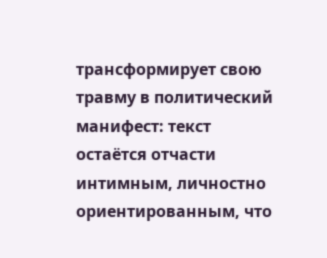трансформирует свою травму в политический манифест: текст остаётся отчасти интимным, личностно ориентированным, что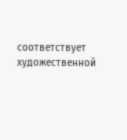соответствует художественной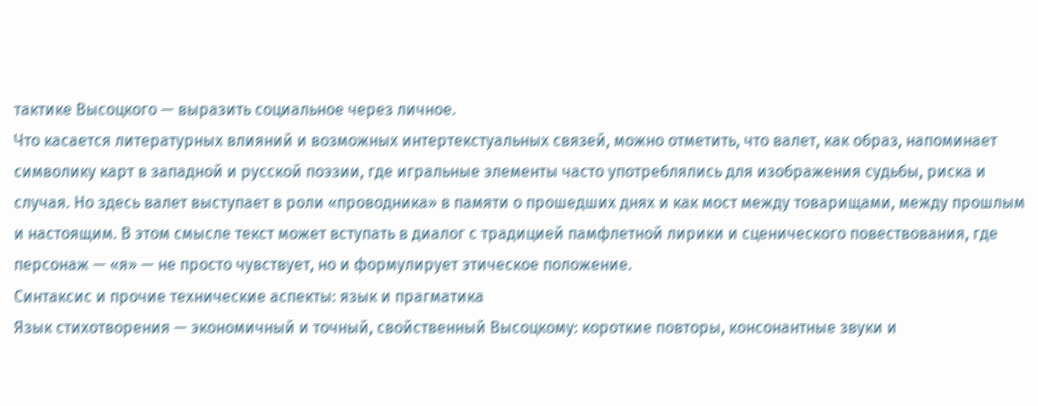тактике Высоцкого — выразить социальное через личное.
Что касается литературных влияний и возможных интертекстуальных связей, можно отметить, что валет, как образ, напоминает символику карт в западной и русской поэзии, где игральные элементы часто употреблялись для изображения судьбы, риска и случая. Но здесь валет выступает в роли «проводника» в памяти о прошедших днях и как мост между товарищами, между прошлым и настоящим. В этом смысле текст может вступать в диалог с традицией памфлетной лирики и сценического повествования, где персонаж — «я» — не просто чувствует, но и формулирует этическое положение.
Синтаксис и прочие технические аспекты: язык и прагматика
Язык стихотворения — экономичный и точный, свойственный Высоцкому: короткие повторы, консонантные звуки и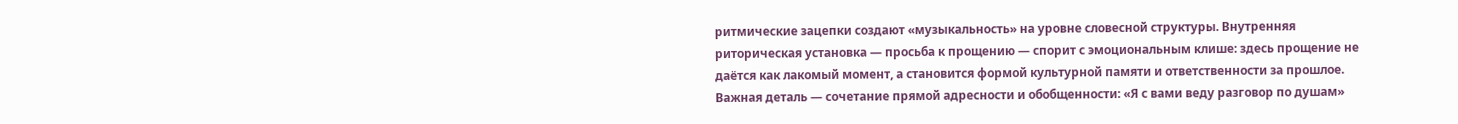ритмические зацепки создают «музыкальность» на уровне словесной структуры. Внутренняя риторическая установка — просьба к прощению — спорит с эмоциональным клише: здесь прощение не даётся как лакомый момент, а становится формой культурной памяти и ответственности за прошлое. Важная деталь — сочетание прямой адресности и обобщенности: «Я с вами веду разговор по душам»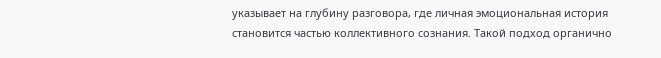указывает на глубину разговора, где личная эмоциональная история становится частью коллективного сознания. Такой подход органично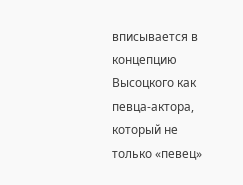вписывается в концепцию Высоцкого как певца-актора, который не только «певец»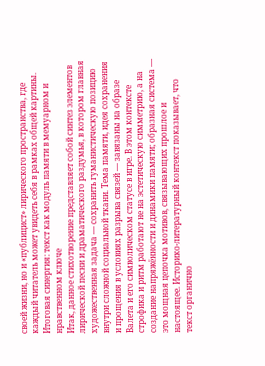своей жизни, но и «публицист» лирического пространства, где каждый читатель может увидеть себя в рамках общей картины.
Итоговая синергия: текст как модуль памяти в мемуарном и нравственном ключе
Итак, данное стихотворение представляет собой синтез элементов лирической песни и драматического раздумья, в котором главная художественная задача — сохранить гуманистическую позицию внутри сложной социальной ткани. Тема памяти, идея сохранения и прощения в условиях разрыва связей — завязаны на образе Валета и его символическом статусе в игре. В этом контексте строфика и ритм работают не на эстетическую симметрию, а на создание напряжённости и динамики памяти; образная система — это мощная цепочка мотивов, связывающих прошлое и настоящее. Историко-литературный контекст показывает, что текст органично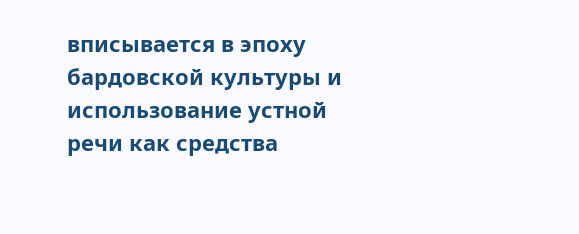вписывается в эпоху бардовской культуры и использование устной речи как средства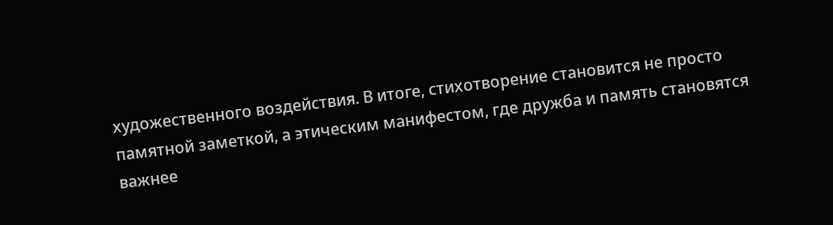художественного воздействия. В итоге, стихотворение становится не просто памятной заметкой, а этическим манифестом, где дружба и память становятся важнее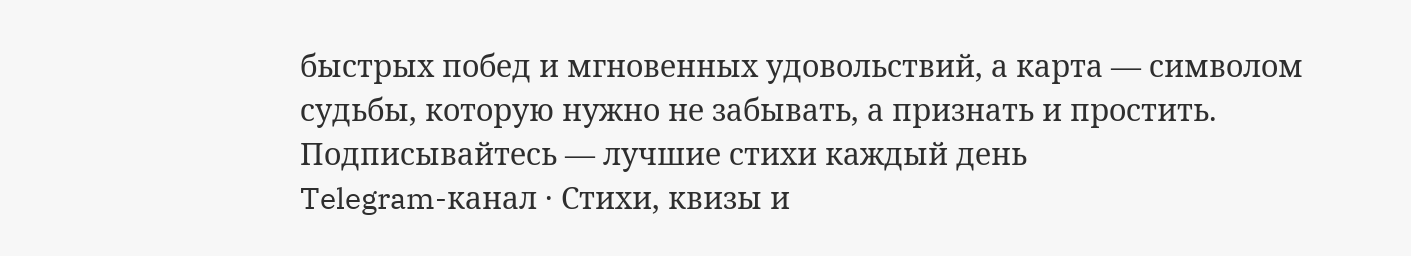быстрых побед и мгновенных удовольствий, а карта — символом судьбы, которую нужно не забывать, а признать и простить.
Подписывайтесь — лучшие стихи каждый день
Telegram-канал · Стихи, квизы и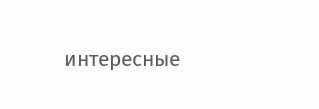интересные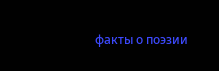факты о поэзии